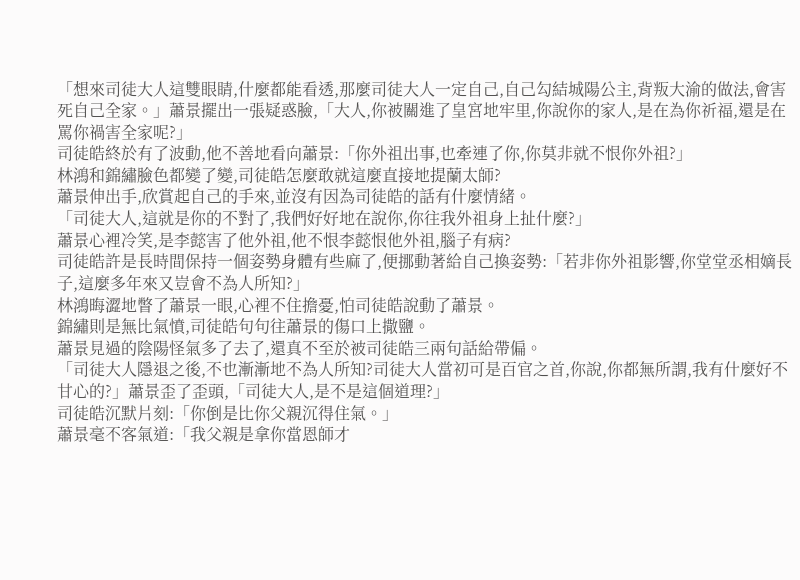「想來司徒大人這雙眼睛,什麼都能看透,那麼司徒大人一定自己,自己勾結城陽公主,背叛大渝的做法,會害死自己全家。」蕭景擺出一張疑惑臉,「大人,你被關進了皇宮地牢里,你說你的家人,是在為你祈福,還是在罵你禍害全家呢?」
司徒皓終於有了波動,他不善地看向蕭景:「你外祖出事,也牽連了你,你莫非就不恨你外祖?」
林鴻和錦繡臉色都變了變,司徒皓怎麼敢就這麼直接地提蘭太師?
蕭景伸出手,欣賞起自己的手來,並沒有因為司徒皓的話有什麼情緒。
「司徒大人,這就是你的不對了,我們好好地在說你,你往我外祖身上扯什麼?」
蕭景心裡冷笑,是李懿害了他外祖,他不恨李懿恨他外祖,腦子有病?
司徒皓許是長時間保持一個姿勢身體有些麻了,便挪動著給自己換姿勢:「若非你外祖影響,你堂堂丞相嫡長子,這麼多年來又豈會不為人所知?」
林鴻晦澀地瞥了蕭景一眼,心裡不住擔憂,怕司徒皓說動了蕭景。
錦繡則是無比氣憤,司徒皓句句往蕭景的傷口上撒鹽。
蕭景見過的陰陽怪氣多了去了,還真不至於被司徒皓三兩句話給帶偏。
「司徒大人隱退之後,不也漸漸地不為人所知?司徒大人當初可是百官之首,你說,你都無所謂,我有什麼好不甘心的?」蕭景歪了歪頭,「司徒大人,是不是這個道理?」
司徒皓沉默片刻:「你倒是比你父親沉得住氣。」
蕭景毫不客氣道:「我父親是拿你當恩師才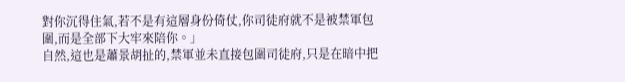對你沉得住氣,若不是有這層身份倚仗,你司徒府就不是被禁軍包圍,而是全部下大牢來陪你。」
自然,這也是蕭景胡扯的,禁軍並未直接包圍司徒府,只是在暗中把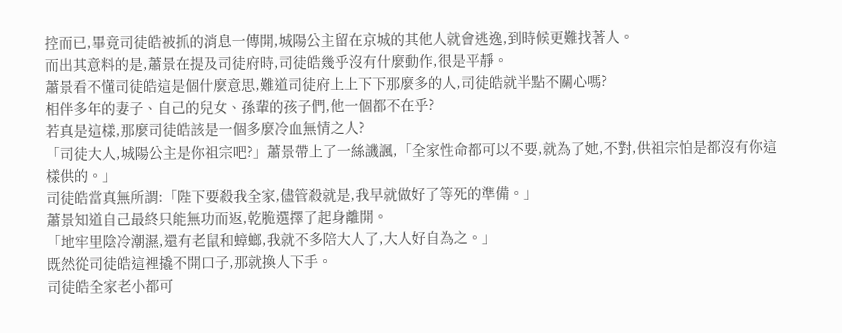控而已,畢竟司徒皓被抓的消息一傳開,城陽公主留在京城的其他人就會逃逸,到時候更難找著人。
而出其意料的是,蕭景在提及司徒府時,司徒皓幾乎沒有什麼動作,很是平靜。
蕭景看不懂司徒皓這是個什麼意思,難道司徒府上上下下那麼多的人,司徒皓就半點不關心嗎?
相伴多年的妻子、自己的兒女、孫輩的孩子們,他一個都不在乎?
若真是這樣,那麼司徒皓該是一個多麼冷血無情之人?
「司徒大人,城陽公主是你祖宗吧?」蕭景帶上了一絲譏諷,「全家性命都可以不要,就為了她,不對,供祖宗怕是都沒有你這樣供的。」
司徒皓當真無所謂:「陛下要殺我全家,儘管殺就是,我早就做好了等死的準備。」
蕭景知道自己最終只能無功而返,乾脆選擇了起身離開。
「地牢里陰冷潮濕,還有老鼠和蟑螂,我就不多陪大人了,大人好自為之。」
既然從司徒皓這裡撬不開口子,那就換人下手。
司徒皓全家老小都可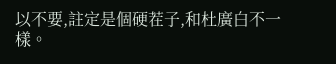以不要,註定是個硬茬子,和杜廣白不一樣。